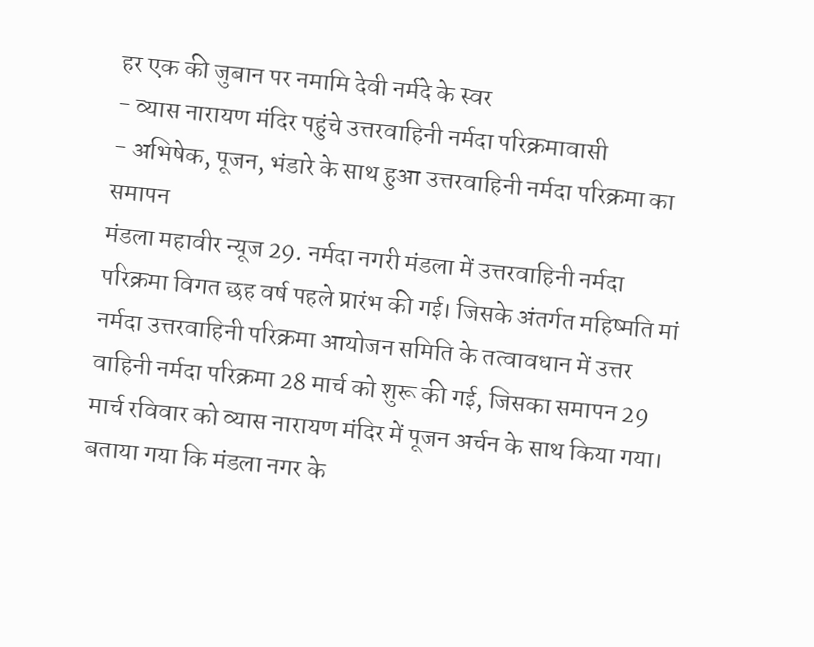हर एक की जुबान पर नमामि देवी नर्मदे के स्वर
- व्यास नारायण मंदिर पहुंचे उत्तरवाहिनी नर्मदा परिक्रमावासी
- अभिषेक, पूजन, भंडारे के साथ हुआ उत्तरवाहिनी नर्मदा परिक्रमा का समापन
मंडला महावीर न्यूज 29. नर्मदा नगरी मंडला में उत्तरवाहिनी नर्मदा परिक्रमा विगत छह वर्ष पहले प्रारंभ की गई। जिसके अंतर्गत महिष्मति मां नर्मदा उत्तरवाहिनी परिक्रमा आयोजन समिति के तत्वावधान में उत्तर वाहिनी नर्मदा परिक्रमा 28 मार्च को शुरू की गई, जिसका समापन 29 मार्च रविवार को व्यास नारायण मंदिर में पूजन अर्चन के साथ किया गया। बताया गया कि मंडला नगर के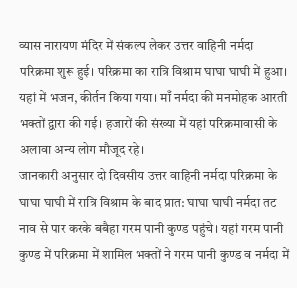व्यास नारायण मंदिर में संकल्प लेकर उत्तर वाहिनी नर्मदा परिक्रमा शुरू हुई। परिक्रमा का रात्रि विश्राम घाघा घाघी में हुआ। यहां में भजन, कीर्तन किया गया। माँ नर्मदा की मनमोहक आरती भक्तों द्वारा की गई। हजारों की संख्या में यहां परिक्रमावासी के अलावा अन्य लोग मौजूद रहे।
जानकारी अनुसार दो दिवसीय उत्तर वाहिनी नर्मदा परिक्रमा के घाघा घाघी में रात्रि विश्राम के बाद प्रात: घाघा घाघी नर्मदा तट नाव से पार करके बबैहा गरम पानी कुण्ड पहुंचे। यहां गरम पानी कुण्ड में परिक्रमा में शामिल भक्तों ने गरम पानी कुण्ड व नर्मदा में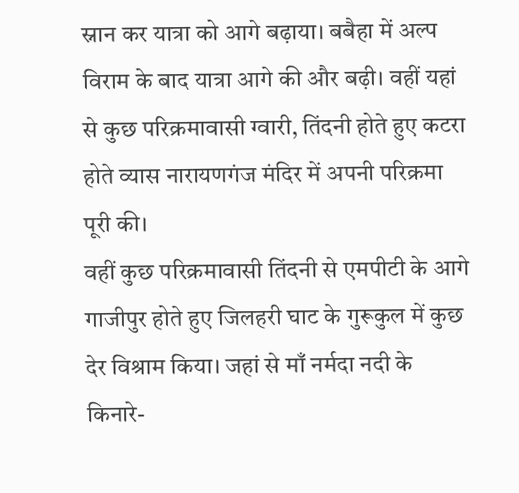स्नान कर यात्रा को आगे बढ़ाया। बबैहा में अल्प विराम के बाद यात्रा आगे की और बढ़ी। वहीं यहां से कुछ परिक्रमावासी ग्वारी, तिंदनी होते हुए कटरा होते व्यास नारायणगंज मंदिर में अपनी परिक्रमा पूरी की।
वहीं कुछ परिक्रमावासी तिंदनी से एमपीटी के आगे गाजीपुर होते हुए जिलहरी घाट के गुरूकुल में कुछ देर विश्राम किया। जहां से माँ नर्मदा नदी के किनारे-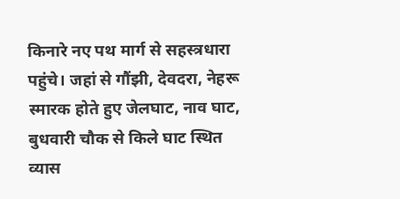किनारे नए पथ मार्ग से सहस्त्रधारा पहुंचे। जहां से गौंझी, देवदरा, नेहरू स्मारक होते हुए जेलघाट, नाव घाट, बुधवारी चौक से किले घाट स्थित व्यास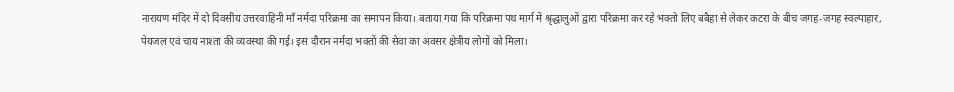नारायण मंदिर में दो दिवसीय उत्तरवाहिनी माँ नर्मदा परिक्रमा का समापन किया। बताया गया कि परिक्रमा पथ मार्ग में श्रृद्धालुओं द्वारा परिक्रमा कर रहे भक्तो लिए बबैहा से लेकर कटरा के बीच जगह-जगह स्वल्पाहार, पेयजल एवं चाय नाश्ता की व्यवस्था की गई। इस दौरान नर्मदा भक्तों की सेवा का अवसर क्षेत्रीय लोगों को मिला।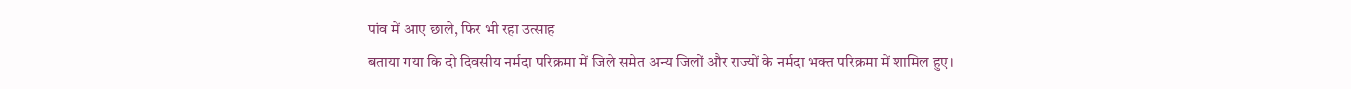पांव में आए छाले, फिर भी रहा उत्साह
बताया गया कि दो दिवसीय नर्मदा परिक्रमा में जिले समेत अन्य जिलों और राज्यों के नर्मदा भक्त परिक्रमा में शामिल हुए।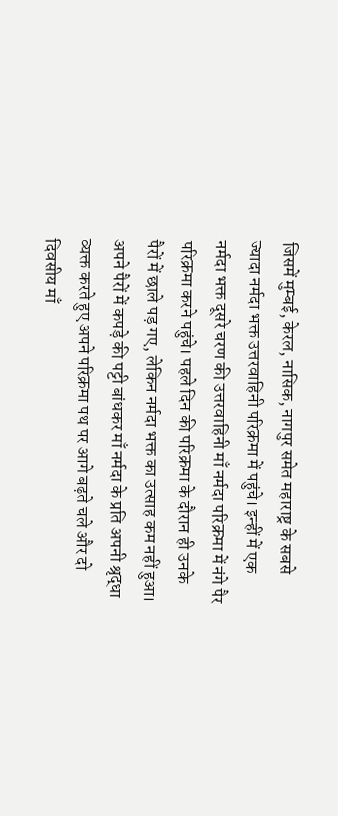जिसमें मुम्बई, केरल, नासिक, नागपुर समेत महाराष्ट्र के सबसे ज्यादा नर्मदा भक्त उत्तरवाहिनी परिक्रमा में पहुंचे। इन्हीं में एक नर्मदा भक्त दूसरे चरण की उत्तरवाहिनी माँ नर्मदा परिक्रमा में नंगे पैर परिक्रमा करने पहुंचे। पहले दिन की परिक्रमा के दौरान ही उनके पैरों में छाले पड़ गए, लेकिन नर्मदा भक्त का उत्साह कम नहीं हुआ। अपने पैरों में कपड़े की पट्टी बांधकर माँ नर्मदा के प्रति अपनी श्रृद्धा व्यक्त करते हुए अपने परिक्रमा पथ पर आगे बढ़ते चले और दो दिवसीय माँ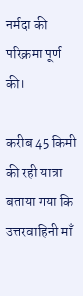नर्मदा की परिक्रमा पूर्ण की।

करीब 45 किमी की रही यात्रा
बताया गया कि उत्तरवाहिनी माँ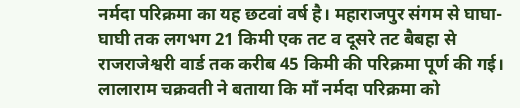नर्मदा परिक्रमा का यह छटवां वर्ष है। महाराजपुर संगम से घाघा-घाघी तक लगभग 21 किमी एक तट व दूसरे तट बैबहा से राजराजेश्वरी वार्ड तक करीब 45 किमी की परिक्रमा पूर्ण की गई। लालाराम चक्रवती ने बताया कि माँ नर्मदा परिक्रमा को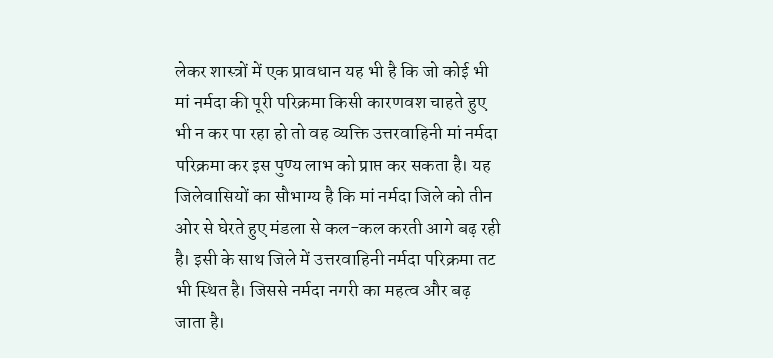लेकर शास्त्रों में एक प्रावधान यह भी है कि जो कोई भी मां नर्मदा की पूरी परिक्रमा किसी कारणवश चाहते हुए भी न कर पा रहा हो तो वह व्यक्ति उत्तरवाहिनी मां नर्मदा परिक्रमा कर इस पुण्य लाभ को प्राप्त कर सकता है। यह जिलेवासियों का सौभाग्य है कि मां नर्मदा जिले को तीन ओर से घेरते हुए मंडला से कल-कल करती आगे बढ़ रही है। इसी के साथ जिले में उत्तरवाहिनी नर्मदा परिक्रमा तट भी स्थित है। जिससे नर्मदा नगरी का महत्व और बढ़ जाता है।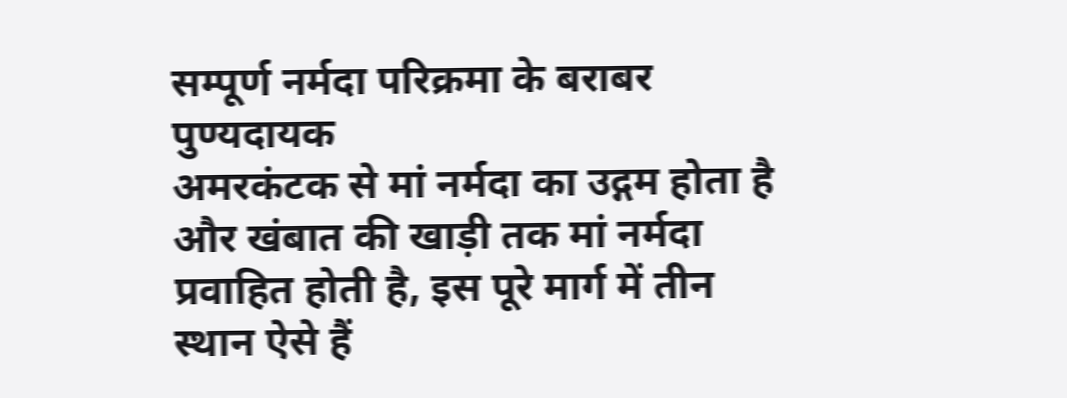सम्पूर्ण नर्मदा परिक्रमा के बराबर पुण्यदायक
अमरकंटक से मां नर्मदा का उद्गम होता है और खंबात की खाड़ी तक मां नर्मदा प्रवाहित होती है, इस पूरे मार्ग में तीन स्थान ऐसे हैं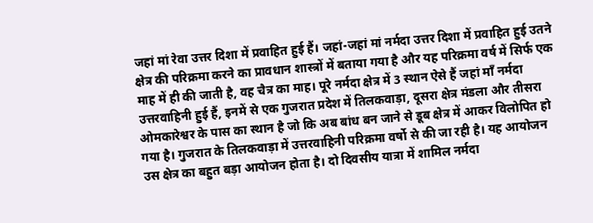जहां मां रेवा उत्तर दिशा में प्रवाहित हुई हैं। जहां-जहां मां नर्मदा उत्तर दिशा में प्रवाहित हुई उतने क्षेत्र की परिक्रमा करने का प्रावधान शास्त्रों में बताया गया है और यह परिक्रमा वर्ष में सिर्फ एक माह में ही की जाती है, वह चैत्र का माह। पूरे नर्मदा क्षेत्र में 3 स्थान ऐसे हैं जहां माँ नर्मदा उत्तरवाहिनी हुई हैं, इनमें से एक गुजरात प्रदेश में तिलकवाड़ा, दूसरा क्षेत्र मंडला और तीसरा ओमकारेश्वर के पास का स्थान है जो कि अब बांध बन जाने से डूब क्षेत्र में आकर विलोपित हो गया है। गुजरात के तिलकवाड़ा में उत्तरवाहिनी परिक्रमा वर्षो से की जा रही है। यह आयोजन उस क्षेत्र का बहुत बड़ा आयोजन होता है। दो दिवसीय यात्रा में शामिल नर्मदा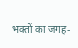भक्तों का जगह-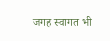जगह स्वागत भी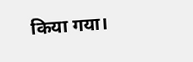किया गया।